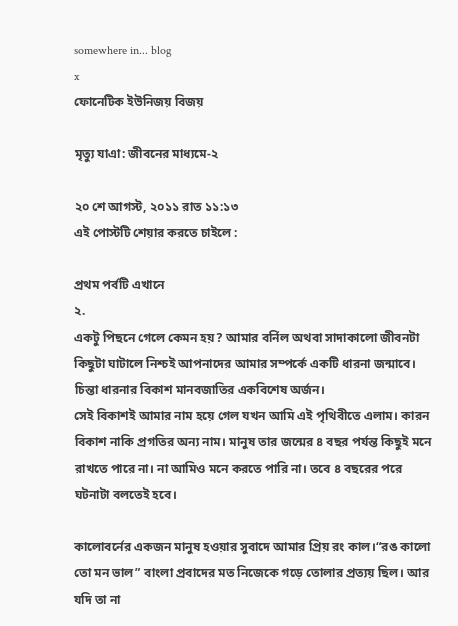somewhere in... blog
x
ফোনেটিক ইউনিজয় বিজয়

মৃত্যু যাএা: জীবনের মাধ্যমে-২

২০ শে আগস্ট, ২০১১ রাত ১১:১৩
এই পোস্টটি শেয়ার করতে চাইলে :

প্রথম পর্বটি এখানে
২.
একটু পিছনে গেলে কেমন হয়? আমার বর্নিল অথবা সাদাকালো জীবনটা কিছুটা ঘাটালে নিশ্চই আপনাদের আমার সম্পর্কে একটি ধারনা জন্মাবে। চিন্তা ধারনার বিকাশ মানবজাতির একবিশেষ অর্জন।
সেই বিকাশই আমার নাম হয়ে গেল যখন আমি এই পৃথিবীতে এলাম। কারন বিকাশ নাকি প্রগতির অন্য নাম। মানুষ তার জন্মের ৪ বছর পর্যন্ত কিছুই মনে রাখতে পারে না। না আমিও মনে করতে পারি না। তবে ৪ বছরের পরে ঘটনাটা বলতেই হবে।

কালোবর্নের একজন মানুষ হওয়ার সুবাদে আমার প্রিয় রং কাল।“রঙ কালো তো মন ভাল” বাংলা প্রবাদের মত নিজেকে গড়ে তোলার প্রত্যয় ছিল। আর যদি তা না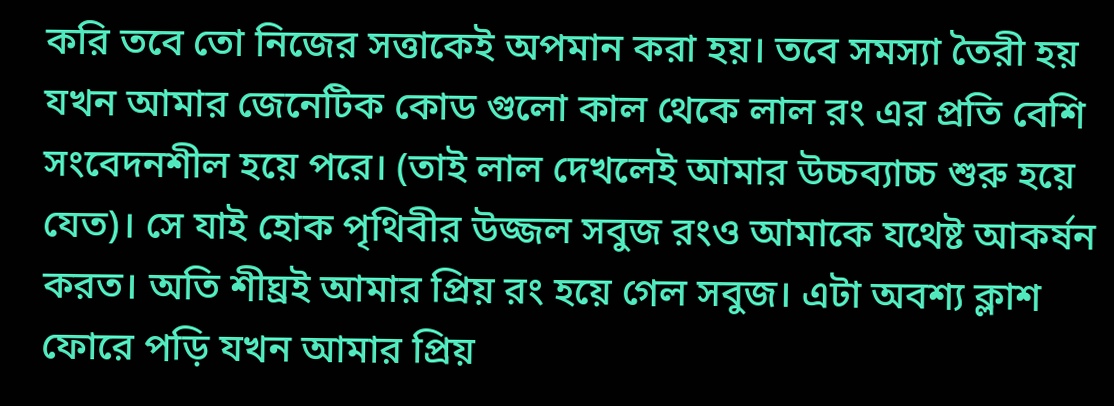করি তবে তো নিজের সত্তাকেই অপমান করা হয়। তবে সমস্যা তৈরী হয় যখন আমার জেনেটিক কোড গুলো কাল থেকে লাল রং এর প্রতি বেশি সংবেদনশীল হয়ে পরে। (তাই লাল দেখলেই আমার উচ্চব্যাচ্চ শুরু হয়ে যেত)। সে যাই হোক পৃথিবীর উজ্জল সবুজ রংও আমাকে যথেষ্ট আকর্ষন করত। অতি শীঘ্রই আমার প্রিয় রং হয়ে গেল সবুজ। এটা অবশ্য ক্লাশ ফোরে পড়ি যখন আমার প্রিয়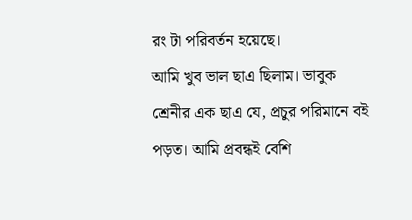রং টা পরিবর্তন হয়েছে।
আমি খুব ভাল ছাএ ছিলাম। ভাবুক শ্রেনীর এক ছাএ যে, প্রচুর পরিমানে বই পড়ত। আমি প্রবন্ধই বেশি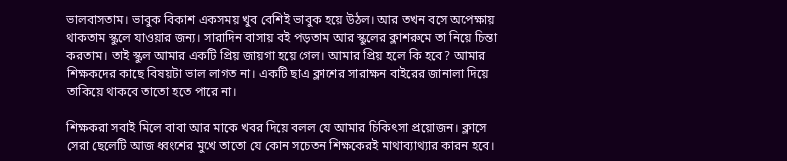ভালবাসতাম। ভাবুক বিকাশ একসময় খুব বেশিই ভাবুক হয়ে উঠল। আর তখন বসে অপেক্ষায় থাকতাম স্কুলে যাওয়ার জন্য। সারাদিন বাসায় বই পড়তাম আর স্কুলের ক্লাশরুমে তা নিয়ে চিন্তা করতাম। তাই স্কুল আমার একটি প্রিয় জায়গা হয়ে গেল। আমার প্রিয় হলে কি হবে? আমার শিক্ষকদের কাছে বিষয়টা ভাল লাগত না। একটি ছাএ ক্লাশের সারাক্ষন বাইরের জানালা দিয়ে তাকিয়ে থাকবে তাতো হতে পারে না।

শিক্ষকরা সবাই মিলে বাবা আর মাকে খবর দিয়ে বলল যে আমার চিকিৎসা প্রয়োজন। ক্লাসে সেরা ছেলেটি আজ ধ্বংশের মুখে তাতো যে কোন সচেতন শিক্ষকেরই মাথাব্যাথ্যার কারন হবে।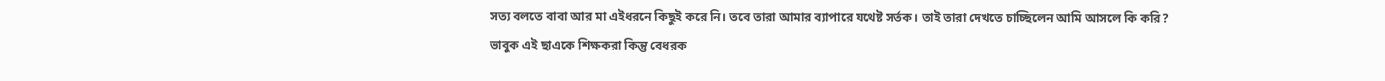সত্য বলতে বাবা আর মা এইধরনে কিছুই করে নি। তবে তারা আমার ব্যাপারে যথেষ্ট সর্তক। তাই তারা দেখতে চাচ্ছিলেন আমি আসলে কি করি?
ভাবুক এই ছাএকে শিক্ষকরা কিন্তু বেধরক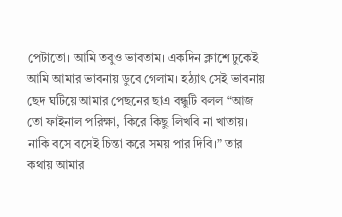পেটাতো। আমি তবুও ভাবতাম। একদিন ক্লাশে ঢুকেই আমি আমার ভাবনায় ডুবে গেলাম। হঠ্যাৎ সেই ভাবনায় ছেদ ঘটিয়ে আমার পেছনের ছাএ বন্ধুটি বলল “আজ তো ফাইনাল পরিক্ষা, কিরে কিছু লিখবি না খাতায়। নাকি বসে বসেই চিন্তা করে সময় পার দিবি।” তার কথায় আমার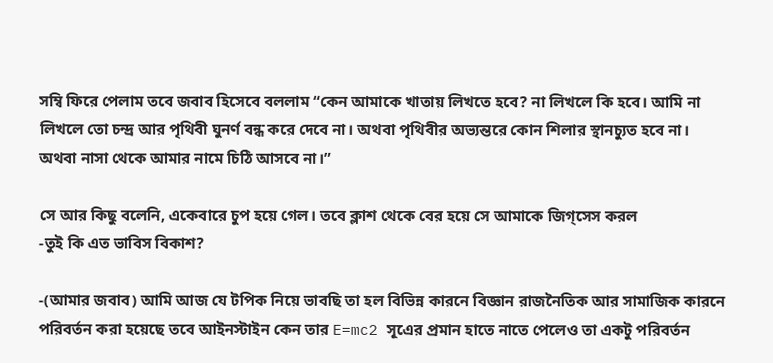সম্বি ফিরে পেলাম তবে জবাব হিসেবে বললাম “কেন আমাকে খাতায় লিখতে হবে? না লিখলে কি হবে। আমি না লিখলে তো চন্দ্র আর পৃথিবী ঘুনর্ণ বন্ধ করে দেবে না। অথবা পৃথিবীর অভ্যন্তরে কোন শিলার স্থানচ্যুত হবে না। অথবা নাসা থেকে আমার নামে চিঠি আসবে না।”

সে আর কিছু বলেনি, একেবারে চুপ হয়ে গেল। তবে ক্লাশ থেকে বের হয়ে সে আমাকে জিগ্সেস করল
-তুই কি এত ভাবিস বিকাশ?

-(আমার জবাব) আমি আজ যে টপিক নিয়ে ভাবছি তা হল বিভিন্ন কারনে বিজ্ঞান রাজনৈতিক আর সামাজিক কারনে পরিবর্তন করা হয়েছে তবে আইনস্টাইন কেন তার E=mc2 সূএের প্রমান হাতে নাতে পেলেও তা একটু পরিবর্তন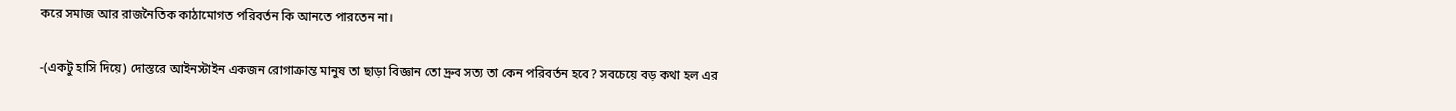করে সমাজ আর রাজনৈতিক কাঠামোগত পরিবর্তন কি আনতে পারতেন না।

-(একটু হাসি দিয়ে) দোস্তরে আইনস্টাইন একজন রোগাক্রান্ত মানুষ তা ছাড়া বিজ্ঞান তো দ্রুব সত্য তা কেন পরিবর্তন হবে? সবচেয়ে বড় কথা হল এর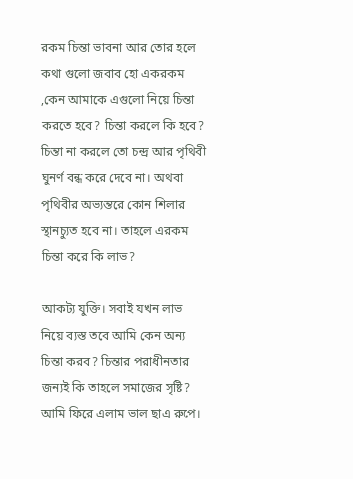রকম চিন্তা ভাবনা আর তোর হলে কথা গুলো জবাব হো একরকম ,কেন আমাকে এগুলো নিয়ে চিন্তা করতে হবে? চিন্তা করলে কি হবে? চিন্তা না করলে তো চন্দ্র আর পৃথিবী ঘুনর্ণ বন্ধ করে দেবে না। অথবা পৃথিবীর অভ্যন্তরে কোন শিলার স্থানচ্যুত হবে না। তাহলে এরকম চিন্তা করে কি লাভ?

আকট্য যুক্তি। সবাই যখন লাভ নিয়ে ব্যস্ত তবে আমি কেন অন্য চিন্তা করব? চিন্তার পরাধীনতার জন্যই কি তাহলে সমাজের সৃষ্টি?
আমি ফিরে এলাম ভাল ছাএ রুপে।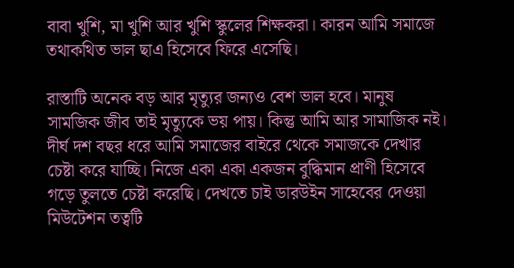বাবা খুশি, মা খুশি আর খুশি স্কুলের শিক্ষকরা। কারন আমি সমাজে তথাকথিত ভাল ছাএ হিসেবে ফিরে এসেছি।

রাস্তাটি অনেক বড় আর মৃত্যুর জন্যও বেশ ভাল হবে। মানুষ সামজিক জীব তাই মৃত্যুকে ভয় পায়। কিন্তু আমি আর সামাজিক নই। দীর্ঘ দশ বছর ধরে আমি সমাজের বাইরে থেকে সমাজকে দেখার চেষ্টা করে যাচ্ছি। নিজে একা একা একজন বুদ্ধিমান প্রাণী হিসেবে গড়ে তুলতে চেষ্টা করেছি। দেখতে চাই ডারউইন সাহেবের দেওয়া মিউটেশন তত্বটি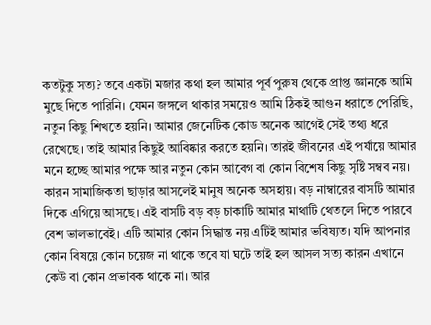কতটুকু সত্য? তবে একটা মজার কথা হল আমার পূর্ব পুরুষ থেকে প্রাপ্ত জ্ঞানকে আমি মুছে দিতে পারিনি। যেমন জঙ্গলে থাকার সময়েও আমি ঠিকই আগুন ধরাতে পেরিছি, নতুন কিছু শিখতে হয়নি। আমার জেনেটিক কোড অনেক আগেই সেই তথ্য ধরে রেখেছে। তাই আমার কিছুই আবিষ্কার করতে হয়নি। তারই জীবনের এই পর্যায়ে আমার মনে হচ্ছে আমার পক্ষে আর নতুন কোন আবেগ বা কোন বিশেষ কিছু সৃষ্টি সম্বব নয়। কারন সামাজিকতা ছাড়ার আসলেই মানুষ অনেক অসহায়। বড় নাম্বারের বাসটি আমার দিকে এগিয়ে আসছে। এই বাসটি বড় বড় চাকাটি আমার মাথাটি থেতলে দিতে পারবে বেশ ভালভাবেই। এটি আমার কোন সিদ্ধান্ত নয় এটিই আমার ভবিষ্যত। যদি আপনার কোন বিষয়ে কোন চয়েজ না থাকে তবে যা ঘটে তাই হল আসল সত্য কারন এখানে কেউ বা কোন প্রভাবক থাকে না। আর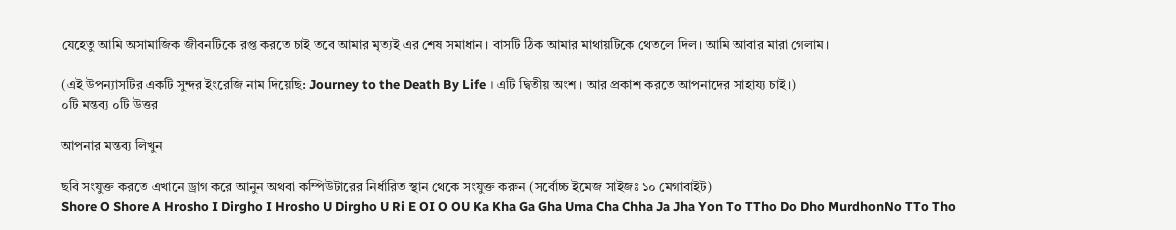যেহেতু আমি অসামাজিক জীবনটিকে রপ্ত করতে চাই তবে আমার মৃত্যই এর শেষ সমাধান। বাসটি ঠিক আমার মাথায়টিকে থেতলে দিল। আমি আবার মারা গেলাম।

(এই উপন্যাসটির একটি সুন্দর ইংরেজি নাম দিয়েছি: Journey to the Death By Life । এটি দ্বিতীয় অংশ। আর প্রকাশ করতে আপনাদের সাহায্য চাই।)
০টি মন্তব্য ০টি উত্তর

আপনার মন্তব্য লিখুন

ছবি সংযুক্ত করতে এখানে ড্রাগ করে আনুন অথবা কম্পিউটারের নির্ধারিত স্থান থেকে সংযুক্ত করুন (সর্বোচ্চ ইমেজ সাইজঃ ১০ মেগাবাইট)
Shore O Shore A Hrosho I Dirgho I Hrosho U Dirgho U Ri E OI O OU Ka Kha Ga Gha Uma Cha Chha Ja Jha Yon To TTho Do Dho MurdhonNo TTo Tho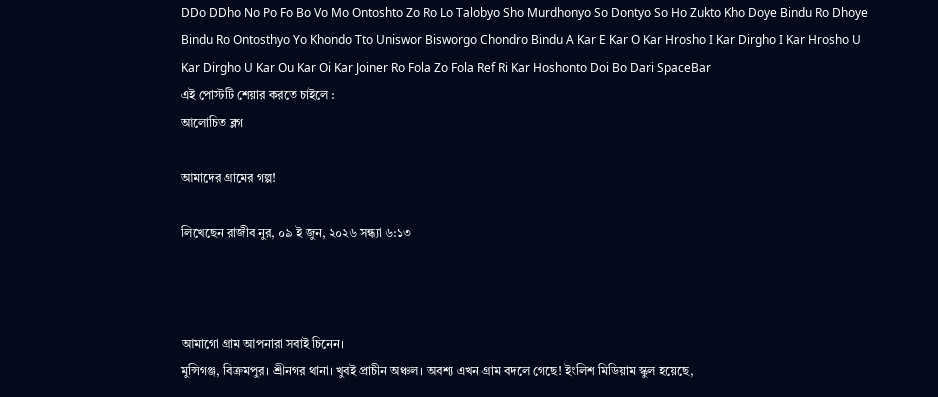DDo DDho No Po Fo Bo Vo Mo Ontoshto Zo Ro Lo Talobyo Sho Murdhonyo So Dontyo So Ho Zukto Kho Doye Bindu Ro Dhoye Bindu Ro Ontosthyo Yo Khondo Tto Uniswor Bisworgo Chondro Bindu A Kar E Kar O Kar Hrosho I Kar Dirgho I Kar Hrosho U Kar Dirgho U Kar Ou Kar Oi Kar Joiner Ro Fola Zo Fola Ref Ri Kar Hoshonto Doi Bo Dari SpaceBar
এই পোস্টটি শেয়ার করতে চাইলে :
আলোচিত ব্লগ

আমাদের গ্রামের গল্প!

লিখেছেন রাজীব নুর, ০৯ ই জুন, ২০২৬ সন্ধ্যা ৬:১৩



আমাগো গ্রাম আপনারা সবাই চিনেন।
মুন্সিগঞ্জ, বিক্রমপুর। শ্রীনগর থানা। খুবই প্রাচীন অঞ্চল। অবশ্য এখন গ্রাম বদলে গেছে! ইংলিশ মিডিয়াম স্কুল হয়েছে,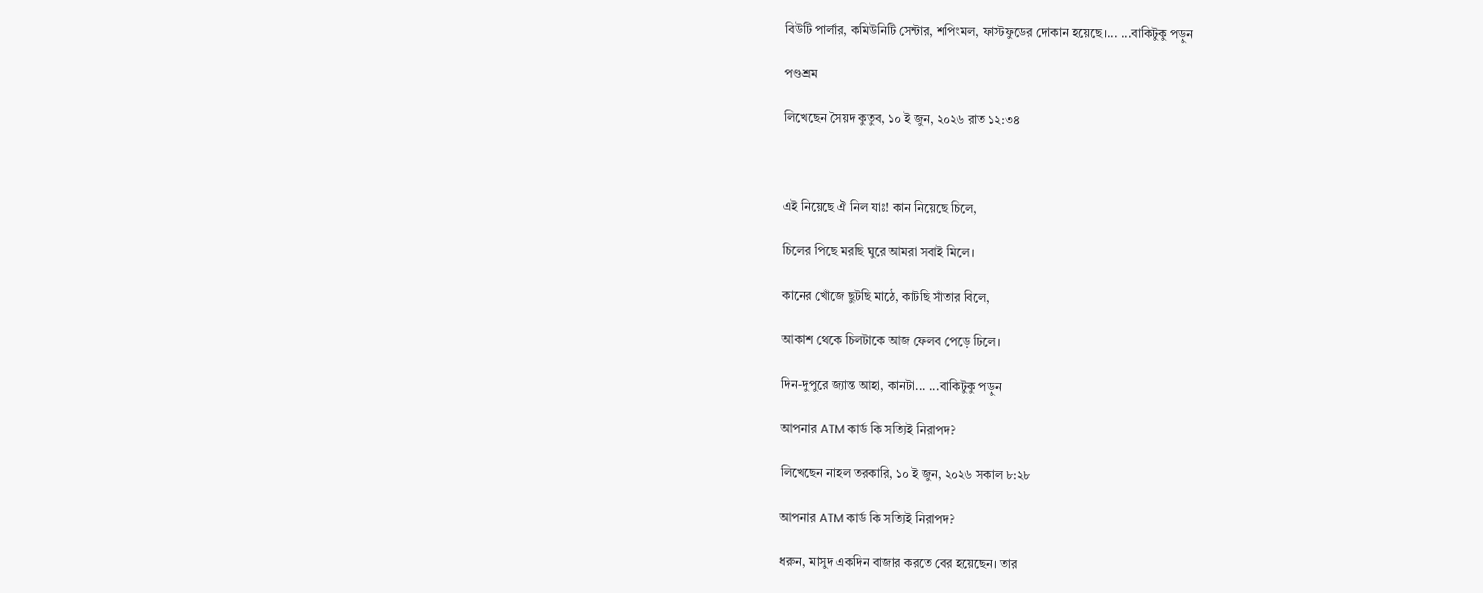বিউটি পার্লার, কমিউনিটি সেন্টার, শপিংমল, ফাস্টফুডের দোকান হয়েছে।... ...বাকিটুকু পড়ুন

পণ্ডশ্রম

লিখেছেন সৈয়দ কুতুব, ১০ ই জুন, ২০২৬ রাত ১২:৩৪



এই নিয়েছে ঐ নিল যাঃ! কান নিয়েছে চিলে,

চিলের পিছে মরছি ঘুরে আমরা সবাই মিলে।

কানের খোঁজে ছুটছি মাঠে, কাটছি সাঁতার বিলে,

আকাশ থেকে চিলটাকে আজ ফেলব পেড়ে ঢিলে।

দিন-দুপুরে জ্যান্ত আহা, কানটা... ...বাকিটুকু পড়ুন

আপনার ATM কার্ড কি সত্যিই নিরাপদ?

লিখেছেন নাহল তরকারি, ১০ ই জুন, ২০২৬ সকাল ৮:২৮

আপনার ATM কার্ড কি সত্যিই নিরাপদ?

ধরুন, মাসুদ একদিন বাজার করতে বের হয়েছেন। তার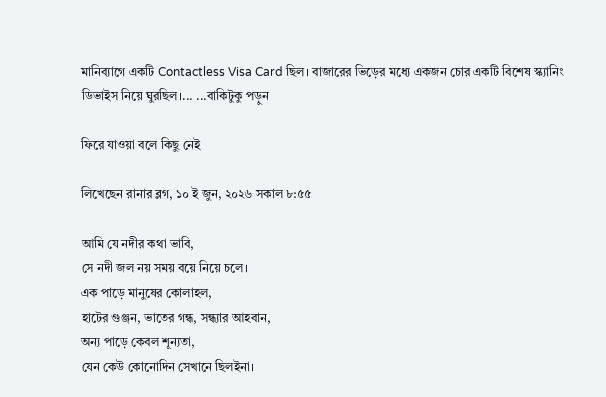মানিব্যাগে একটি Contactless Visa Card ছিল। বাজারের ভিড়ের মধ্যে একজন চোর একটি বিশেষ স্ক্যানিং ডিভাইস নিয়ে ঘুরছিল।... ...বাকিটুকু পড়ুন

ফিরে যাওয়া বলে কিছু নেই

লিখেছেন রানার ব্লগ, ১০ ই জুন, ২০২৬ সকাল ৮:৫৫

আমি যে নদীর কথা ভাবি,
সে নদী জল নয় সময় বয়ে নিয়ে চলে।
এক পাড়ে মানুষের কোলাহল,
হাটের গুঞ্জন, ভাতের গন্ধ, সন্ধ্যার আহবান,
অন্য পাড়ে কেবল শূন্যতা,
যেন কেউ কোনোদিন সেখানে ছিলইনা।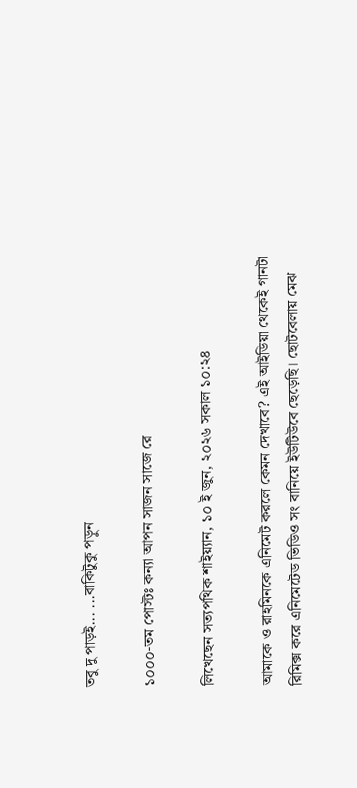তবু দু পাড়ই... ...বাকিটুকু পড়ুন

১০০০-তম পোস্টঃ কন্যা আপন সাজন সাজে রে

লিখেছেন সত্যপথিক শাইয়্যান, ১০ ই জুন, ২০২৬ সকাল ১০:২৪

আমাকে ও রাহমিনকে এনিমেট করলে কেমন দেখাবে? এই আইডিয়া থেকেই গানটা রিমিক্স করে এনিমেটেড ভিডিও সং বানিয়ে ইউটিউবে ছেড়েছি। ছোটবেলায় মেঝ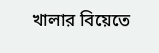খালার বিয়েতে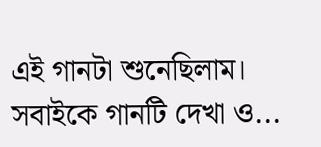এই গানটা শুনেছিলাম। সবাইকে গানটি দেখা ও...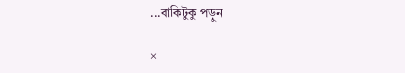...বাকিটুকু পড়ুন

×